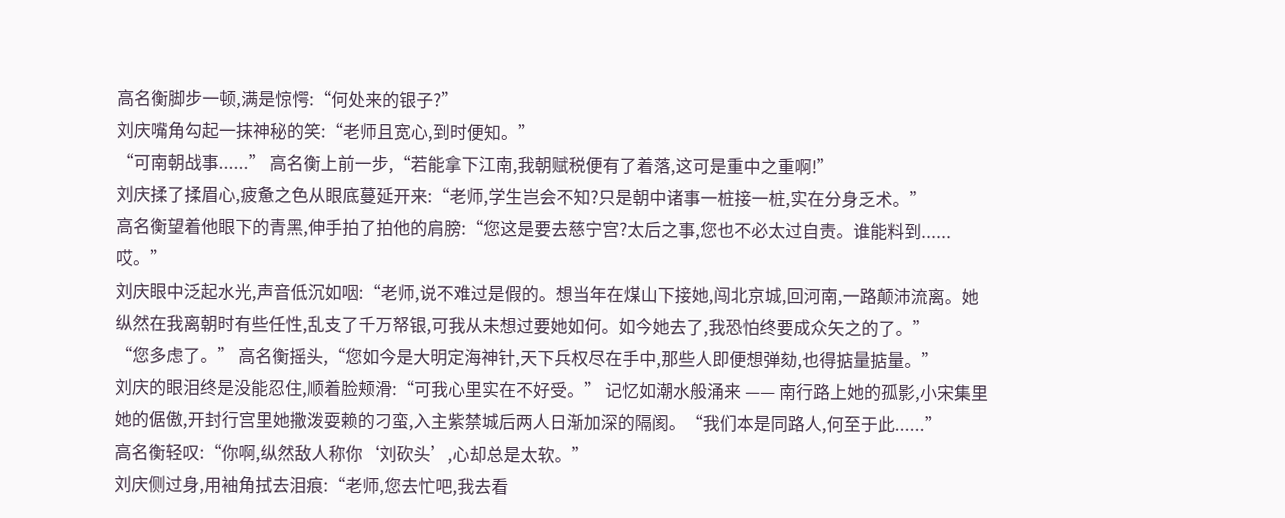高名衡脚步一顿,满是惊愕:“何处来的银子?”
刘庆嘴角勾起一抹神秘的笑:“老师且宽心,到时便知。”
“可南朝战事......” 高名衡上前一步,“若能拿下江南,我朝赋税便有了着落,这可是重中之重啊!”
刘庆揉了揉眉心,疲惫之色从眼底蔓延开来:“老师,学生岂会不知?只是朝中诸事一桩接一桩,实在分身乏术。”
高名衡望着他眼下的青黑,伸手拍了拍他的肩膀:“您这是要去慈宁宫?太后之事,您也不必太过自责。谁能料到...... 哎。”
刘庆眼中泛起水光,声音低沉如咽:“老师,说不难过是假的。想当年在煤山下接她,闯北京城,回河南,一路颠沛流离。她纵然在我离朝时有些任性,乱支了千万帑银,可我从未想过要她如何。如今她去了,我恐怕终要成众矢之的了。”
“您多虑了。” 高名衡摇头,“您如今是大明定海神针,天下兵权尽在手中,那些人即便想弹劾,也得掂量掂量。”
刘庆的眼泪终是没能忍住,顺着脸颊滑:“可我心里实在不好受。” 记忆如潮水般涌来 —— 南行路上她的孤影,小宋集里她的倨傲,开封行宫里她撒泼耍赖的刁蛮,入主紫禁城后两人日渐加深的隔阂。“我们本是同路人,何至于此......”
高名衡轻叹:“你啊,纵然敌人称你‘刘砍头’,心却总是太软。”
刘庆侧过身,用袖角拭去泪痕:“老师,您去忙吧,我去看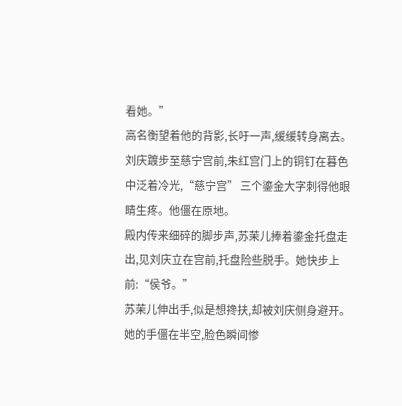看她。”
高名衡望着他的背影,长吁一声,缓缓转身离去。
刘庆踱步至慈宁宫前,朱红宫门上的铜钉在暮色中泛着冷光,“慈宁宫” 三个鎏金大字刺得他眼睛生疼。他僵在原地。
殿内传来细碎的脚步声,苏茉儿捧着鎏金托盘走出,见刘庆立在宫前,托盘险些脱手。她快步上前:“侯爷。”
苏茉儿伸出手,似是想搀扶,却被刘庆侧身避开。她的手僵在半空,脸色瞬间惨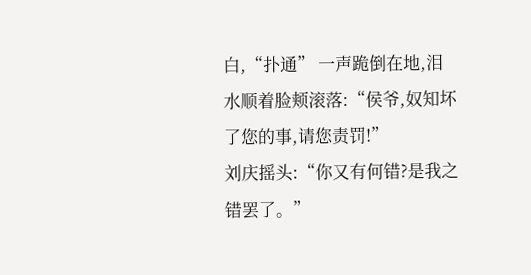白,“扑通” 一声跪倒在地,泪水顺着脸颊滚落:“侯爷,奴知坏了您的事,请您责罚!”
刘庆摇头:“你又有何错?是我之错罢了。”